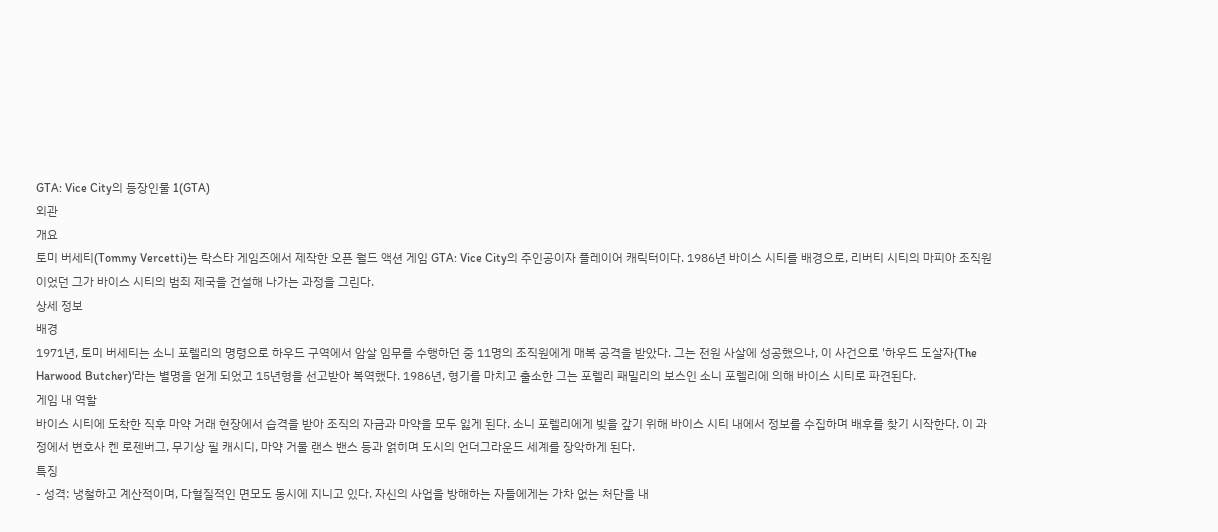GTA: Vice City의 등장인물 1(GTA)
외관
개요
토미 버세티(Tommy Vercetti)는 락스타 게임즈에서 제작한 오픈 월드 액션 게임 GTA: Vice City의 주인공이자 플레이어 캐릭터이다. 1986년 바이스 시티를 배경으로, 리버티 시티의 마피아 조직원이었던 그가 바이스 시티의 범죄 제국을 건설해 나가는 과정을 그린다.
상세 정보
배경
1971년, 토미 버세티는 소니 포렐리의 명령으로 하우드 구역에서 암살 임무를 수행하던 중 11명의 조직원에게 매복 공격을 받았다. 그는 전원 사살에 성공했으나, 이 사건으로 '하우드 도살자(The Harwood Butcher)'라는 별명을 얻게 되었고 15년형을 선고받아 복역했다. 1986년, 형기를 마치고 출소한 그는 포렐리 패밀리의 보스인 소니 포렐리에 의해 바이스 시티로 파견된다.
게임 내 역할
바이스 시티에 도착한 직후 마약 거래 현장에서 습격을 받아 조직의 자금과 마약을 모두 잃게 된다. 소니 포렐리에게 빚을 갚기 위해 바이스 시티 내에서 정보를 수집하며 배후를 찾기 시작한다. 이 과정에서 변호사 켄 로젠버그, 무기상 필 캐시디, 마약 거물 랜스 밴스 등과 얽히며 도시의 언더그라운드 세계를 장악하게 된다.
특징
- 성격: 냉철하고 계산적이며, 다혈질적인 면모도 동시에 지니고 있다. 자신의 사업을 방해하는 자들에게는 가차 없는 처단을 내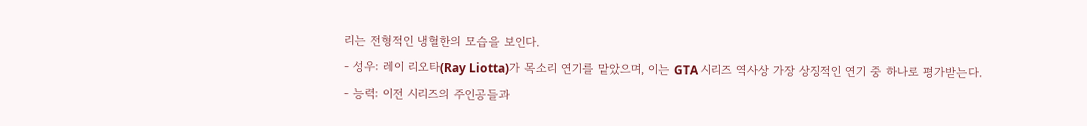리는 전형적인 냉혈한의 모습을 보인다.
- 성우: 레이 리오타(Ray Liotta)가 목소리 연기를 맡았으며, 이는 GTA 시리즈 역사상 가장 상징적인 연기 중 하나로 평가받는다.
- 능력: 이전 시리즈의 주인공들과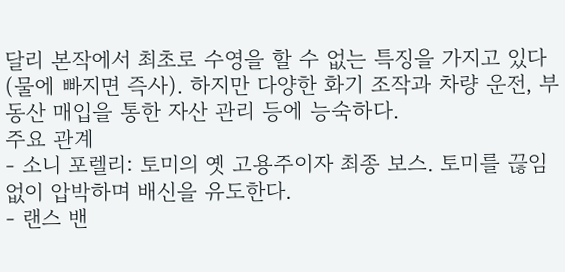달리 본작에서 최초로 수영을 할 수 없는 특징을 가지고 있다(물에 빠지면 즉사). 하지만 다양한 화기 조작과 차량 운전, 부동산 매입을 통한 자산 관리 등에 능숙하다.
주요 관계
- 소니 포렐리: 토미의 옛 고용주이자 최종 보스. 토미를 끊임없이 압박하며 배신을 유도한다.
- 랜스 밴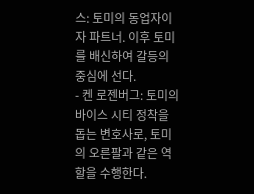스: 토미의 동업자이자 파트너. 이후 토미를 배신하여 갈등의 중심에 선다.
- 켄 로젠버그: 토미의 바이스 시티 정착을 돕는 변호사로, 토미의 오른팔과 같은 역할을 수행한다.